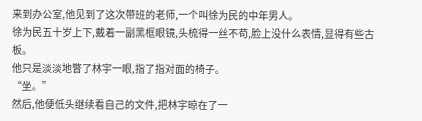来到办公室,他见到了这次带班的老师,一个叫徐为民的中年男人。
徐为民五十岁上下,戴着一副黑框眼镜,头梳得一丝不苟,脸上没什么表情,显得有些古板。
他只是淡淡地瞥了林宇一眼,指了指对面的椅子。
“坐。”
然后,他便低头继续看自己的文件,把林宇晾在了一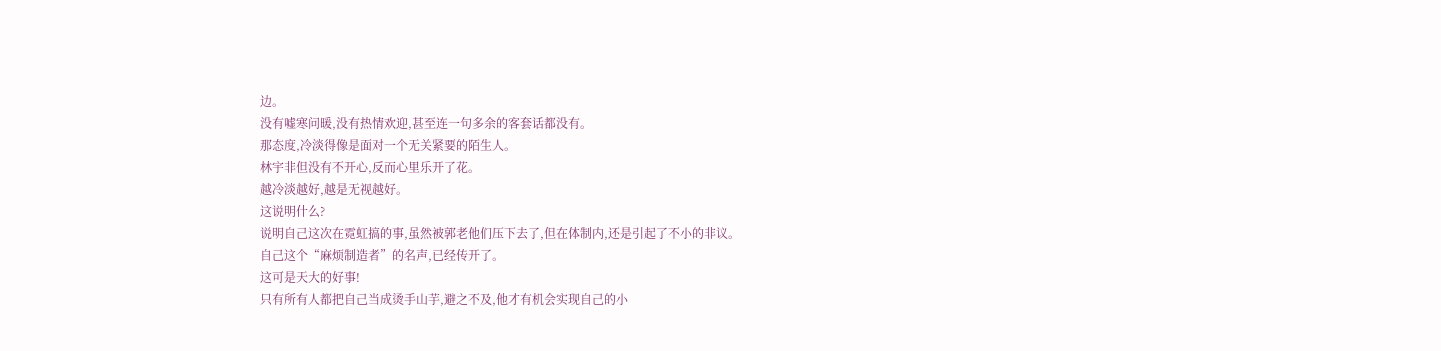边。
没有嘘寒问暖,没有热情欢迎,甚至连一句多余的客套话都没有。
那态度,冷淡得像是面对一个无关紧要的陌生人。
林宇非但没有不开心,反而心里乐开了花。
越冷淡越好,越是无视越好。
这说明什么?
说明自己这次在霓虹搞的事,虽然被郭老他们压下去了,但在体制内,还是引起了不小的非议。
自己这个“麻烦制造者”的名声,已经传开了。
这可是天大的好事!
只有所有人都把自己当成烫手山芋,避之不及,他才有机会实现自己的小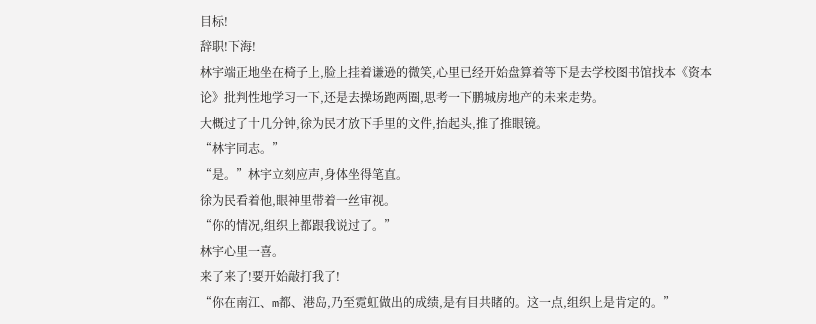目标!
辞职!下海!
林宇端正地坐在椅子上,脸上挂着谦逊的微笑,心里已经开始盘算着等下是去学校图书馆找本《资本论》批判性地学习一下,还是去操场跑两圈,思考一下鹏城房地产的未来走势。
大概过了十几分钟,徐为民才放下手里的文件,抬起头,推了推眼镜。
“林宇同志。”
“是。”林宇立刻应声,身体坐得笔直。
徐为民看着他,眼神里带着一丝审视。
“你的情况,组织上都跟我说过了。”
林宇心里一喜。
来了来了!要开始敲打我了!
“你在南江、m都、港岛,乃至霓虹做出的成绩,是有目共睹的。这一点,组织上是肯定的。”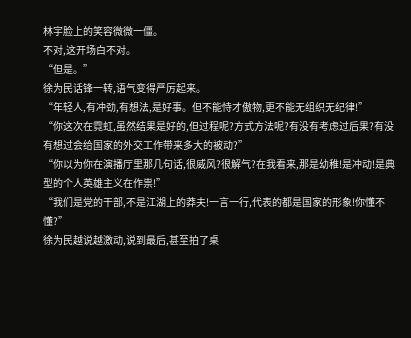林宇脸上的笑容微微一僵。
不对,这开场白不对。
“但是。”
徐为民话锋一转,语气变得严厉起来。
“年轻人,有冲劲,有想法,是好事。但不能恃才傲物,更不能无组织无纪律!”
“你这次在霓虹,虽然结果是好的,但过程呢?方式方法呢?有没有考虑过后果?有没有想过会给国家的外交工作带来多大的被动?”
“你以为你在演播厅里那几句话,很威风?很解气?在我看来,那是幼稚!是冲动!是典型的个人英雄主义在作祟!”
“我们是党的干部,不是江湖上的莽夫!一言一行,代表的都是国家的形象!你懂不懂?”
徐为民越说越激动,说到最后,甚至拍了桌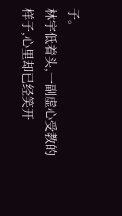子。
林宇低着头,一副虚心受教的样子,心里却已经笑开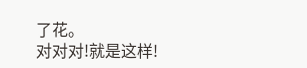了花。
对对对!就是这样!